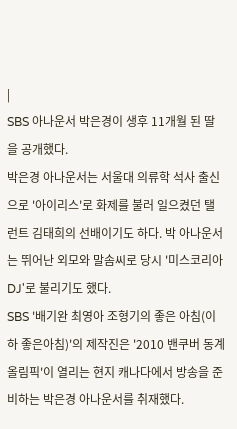|
SBS 아나운서 박은경이 생후 11개월 된 딸을 공개했다.
박은경 아나운서는 서울대 의류학 석사 출신으로 '아이리스'로 화제를 불러 일으켰던 탤런트 김태희의 선배이기도 하다. 박 아나운서는 뛰어난 외모와 말솜씨로 당시 '미스코리아 DJ'로 불리기도 했다.
SBS '배기완 최영아 조형기의 좋은 아침(이하 좋은아침)'의 제작진은 '2010 밴쿠버 동계올림픽'이 열리는 현지 캐나다에서 방송을 준비하는 박은경 아나운서를 취재했다.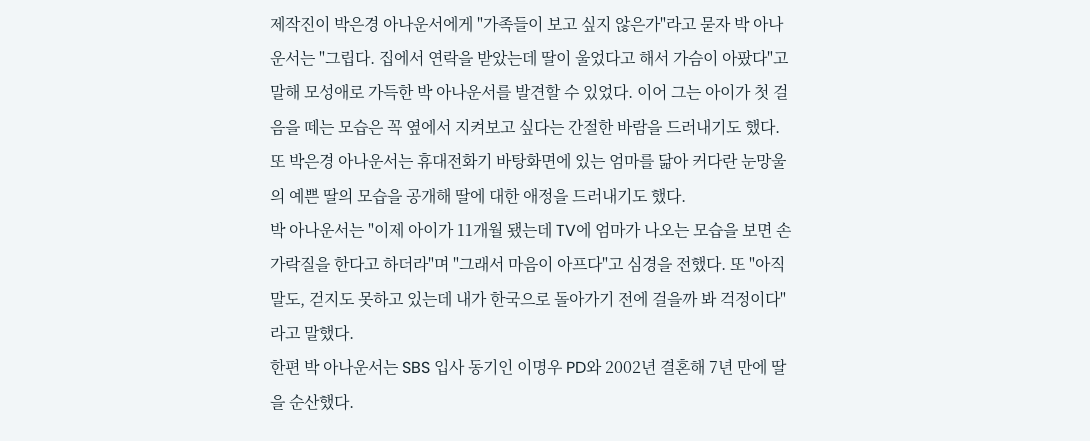제작진이 박은경 아나운서에게 "가족들이 보고 싶지 않은가"라고 묻자 박 아나운서는 "그립다. 집에서 연락을 받았는데 딸이 울었다고 해서 가슴이 아팠다"고 말해 모성애로 가득한 박 아나운서를 발견할 수 있었다. 이어 그는 아이가 첫 걸음을 떼는 모습은 꼭 옆에서 지켜보고 싶다는 간절한 바람을 드러내기도 했다.
또 박은경 아나운서는 휴대전화기 바탕화면에 있는 엄마를 닮아 커다란 눈망울의 예쁜 딸의 모습을 공개해 딸에 대한 애정을 드러내기도 했다.
박 아나운서는 "이제 아이가 11개월 됐는데 TV에 엄마가 나오는 모습을 보면 손가락질을 한다고 하더라"며 "그래서 마음이 아프다"고 심경을 전했다. 또 "아직 말도, 걷지도 못하고 있는데 내가 한국으로 돌아가기 전에 걸을까 봐 걱정이다"라고 말했다.
한편 박 아나운서는 SBS 입사 동기인 이명우 PD와 2002년 결혼해 7년 만에 딸을 순산했다.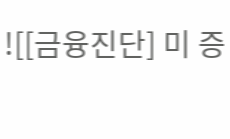![[금융진단] 미 증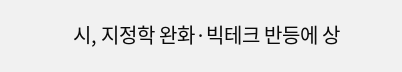시, 지정학 완화·빅테크 반등에 상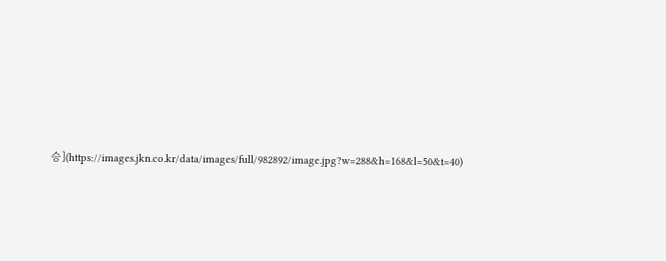승](https://images.jkn.co.kr/data/images/full/982892/image.jpg?w=288&h=168&l=50&t=40)